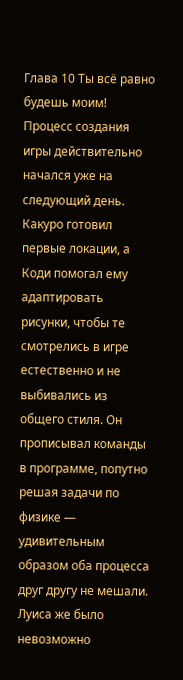Глава 10 Ты всё равно будешь моим!
Процесс создания игры действительно начался уже на следующий день. Какуро готовил первые локации, а Коди помогал ему адаптировать рисунки, чтобы те смотрелись в игре естественно и не выбивались из общего стиля. Он прописывал команды в программе, попутно решая задачи по физике — удивительным образом оба процесса друг другу не мешали.
Луиса же было невозможно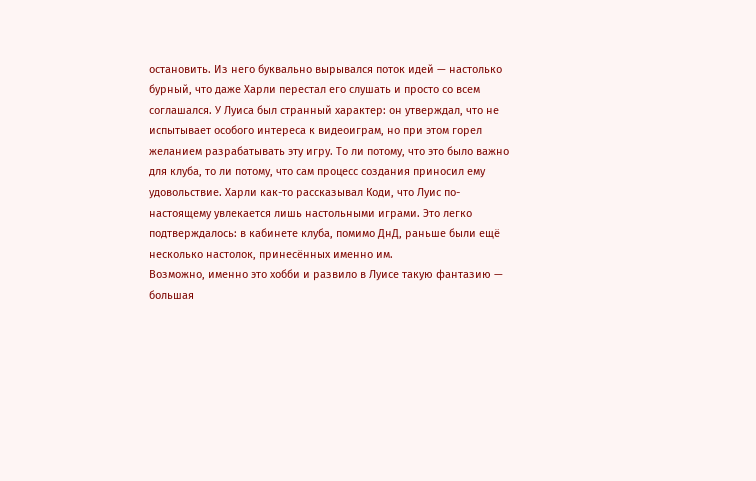остановить. Из него буквально вырывался поток идей — настолько бурный, что даже Харли перестал его слушать и просто со всем соглашался. У Луиса был странный характер: он утверждал, что не испытывает особого интереса к видеоиграм, но при этом горел желанием разрабатывать эту игру. То ли потому, что это было важно для клуба, то ли потому, что сам процесс создания приносил ему удовольствие. Харли как-то рассказывал Коди, что Луис по-настоящему увлекается лишь настольными играми. Это легко подтверждалось: в кабинете клуба, помимо ДнД, раньше были ещё несколько настолок, принесённых именно им.
Возможно, именно это хобби и развило в Луисе такую фантазию — большая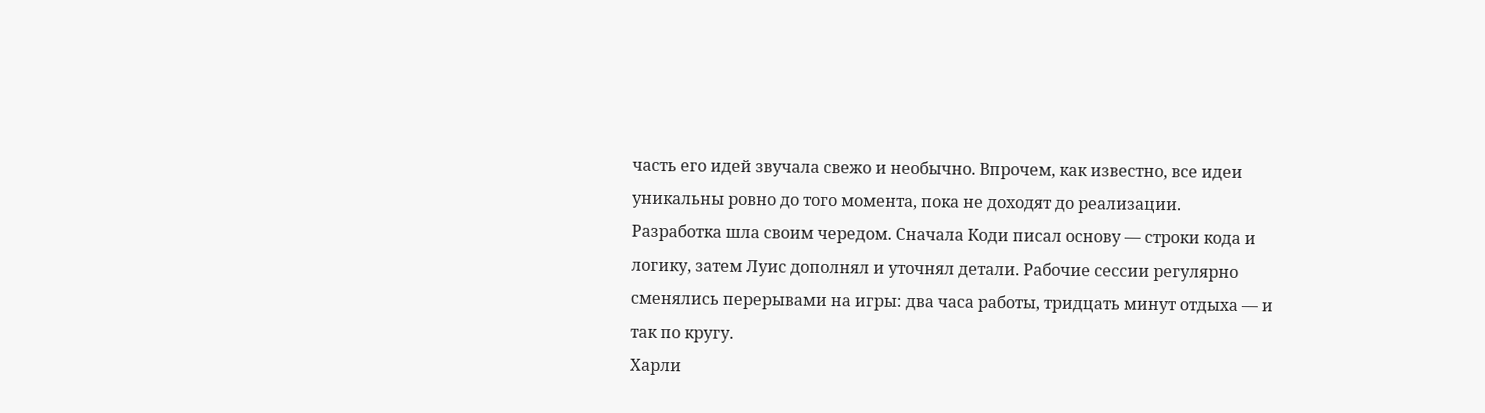часть его идей звучала свежо и необычно. Впрочем, как известно, все идеи уникальны ровно до того момента, пока не доходят до реализации.
Разработка шла своим чередом. Сначала Коди писал основу — строки кода и логику, затем Луис дополнял и уточнял детали. Рабочие сессии регулярно сменялись перерывами на игры: два часа работы, тридцать минут отдыха — и так по кругу.
Харли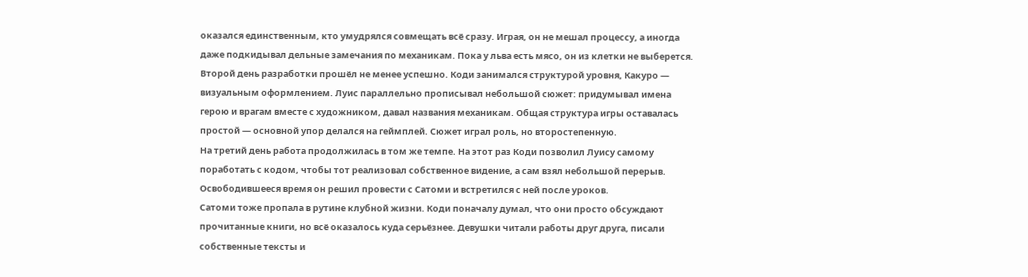оказался единственным, кто умудрялся совмещать всё сразу. Играя, он не мешал процессу, а иногда даже подкидывал дельные замечания по механикам. Пока у льва есть мясо, он из клетки не выберется.
Второй день разработки прошёл не менее успешно. Коди занимался структурой уровня, Какуро — визуальным оформлением. Луис параллельно прописывал небольшой сюжет: придумывал имена герою и врагам вместе с художником, давал названия механикам. Общая структура игры оставалась простой — основной упор делался на геймплей. Сюжет играл роль, но второстепенную.
На третий день работа продолжилась в том же темпе. На этот раз Коди позволил Луису самому поработать с кодом, чтобы тот реализовал собственное видение, а сам взял небольшой перерыв. Освободившееся время он решил провести с Сатоми и встретился с ней после уроков.
Сатоми тоже пропала в рутине клубной жизни. Коди поначалу думал, что они просто обсуждают прочитанные книги, но всё оказалось куда серьёзнее. Девушки читали работы друг друга, писали собственные тексты и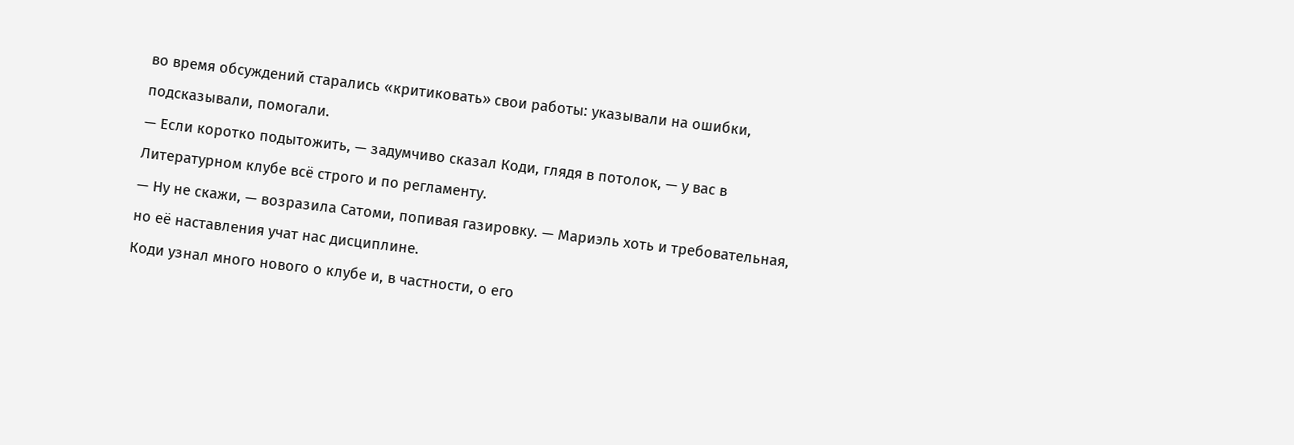во время обсуждений старались «критиковать» свои работы: указывали на ошибки, подсказывали, помогали.
— Если коротко подытожить, — задумчиво сказал Коди, глядя в потолок, — у вас в Литературном клубе всё строго и по регламенту.
— Ну не скажи, — возразила Сатоми, попивая газировку. — Мариэль хоть и требовательная, но её наставления учат нас дисциплине.
Коди узнал много нового о клубе и, в частности, о его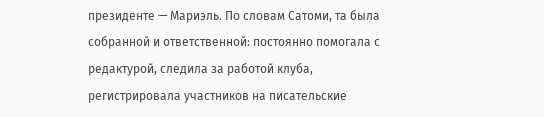президенте — Мариэль. По словам Сатоми, та была собранной и ответственной: постоянно помогала с редактурой, следила за работой клуба, регистрировала участников на писательские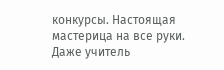конкурсы. Настоящая мастерица на все руки. Даже учитель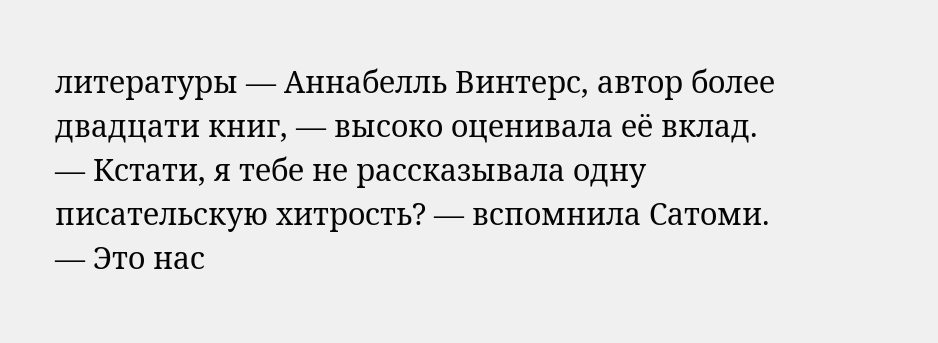литературы — Аннабелль Винтерс, автор более двадцати книг, — высоко оценивала её вклад.
— Кстати, я тебе не рассказывала одну писательскую хитрость? — вспомнила Сатоми. — Это нас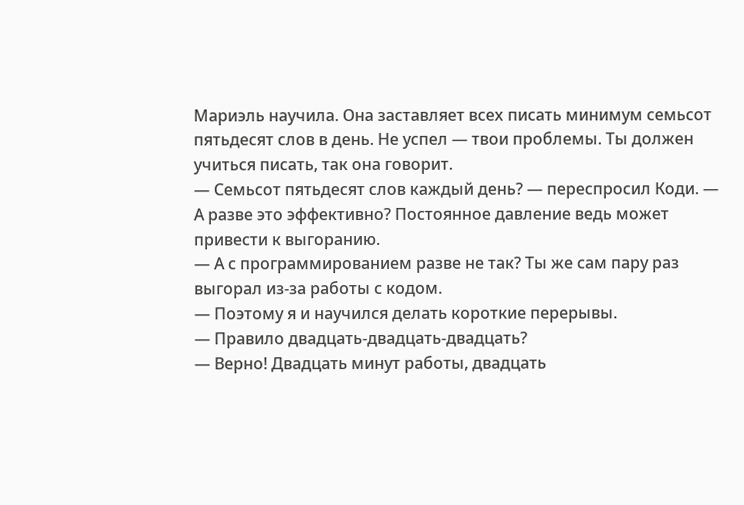Мариэль научила. Она заставляет всех писать минимум семьсот пятьдесят слов в день. Не успел — твои проблемы. Ты должен учиться писать, так она говорит.
— Семьсот пятьдесят слов каждый день? — переспросил Коди. — А разве это эффективно? Постоянное давление ведь может привести к выгоранию.
— А с программированием разве не так? Ты же сам пару раз выгорал из-за работы с кодом.
— Поэтому я и научился делать короткие перерывы.
— Правило двадцать-двадцать-двадцать?
— Верно! Двадцать минут работы, двадцать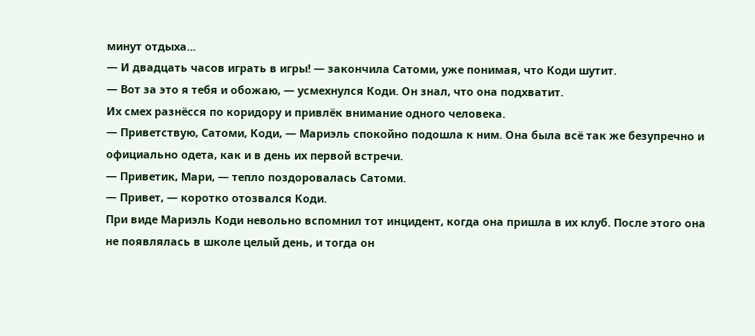минут отдыха...
— И двадцать часов играть в игры! — закончила Сатоми, уже понимая, что Коди шутит.
— Вот за это я тебя и обожаю, — усмехнулся Коди. Он знал, что она подхватит.
Их смех разнёсся по коридору и привлёк внимание одного человека.
— Приветствую, Сатоми, Коди, — Мариэль спокойно подошла к ним. Она была всё так же безупречно и официально одета, как и в день их первой встречи.
— Приветик, Мари, — тепло поздоровалась Сатоми.
— Привет, — коротко отозвался Коди.
При виде Мариэль Коди невольно вспомнил тот инцидент, когда она пришла в их клуб. После этого она не появлялась в школе целый день, и тогда он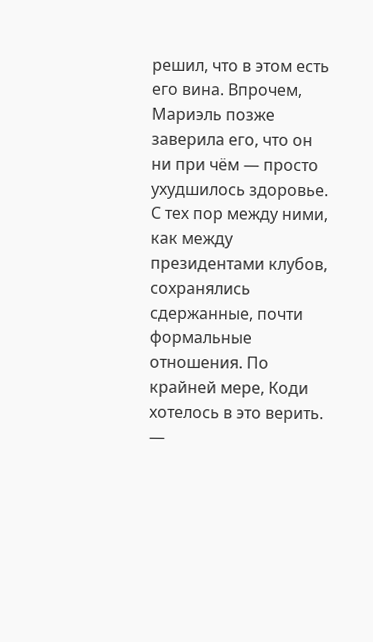решил, что в этом есть его вина. Впрочем, Мариэль позже заверила его, что он ни при чём — просто ухудшилось здоровье. С тех пор между ними, как между президентами клубов, сохранялись сдержанные, почти формальные отношения. По крайней мере, Коди хотелось в это верить.
—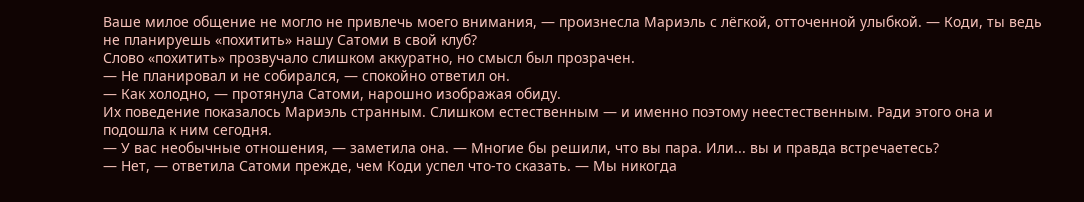Ваше милое общение не могло не привлечь моего внимания, — произнесла Мариэль с лёгкой, отточенной улыбкой. — Коди, ты ведь не планируешь «похитить» нашу Сатоми в свой клуб?
Слово «похитить» прозвучало слишком аккуратно, но смысл был прозрачен.
— Не планировал и не собирался, — спокойно ответил он.
— Как холодно, — протянула Сатоми, нарошно изображая обиду.
Их поведение показалось Мариэль странным. Слишком естественным — и именно поэтому неестественным. Ради этого она и подошла к ним сегодня.
— У вас необычные отношения, — заметила она. — Многие бы решили, что вы пара. Или... вы и правда встречаетесь?
— Нет, — ответила Сатоми прежде, чем Коди успел что-то сказать. — Мы никогда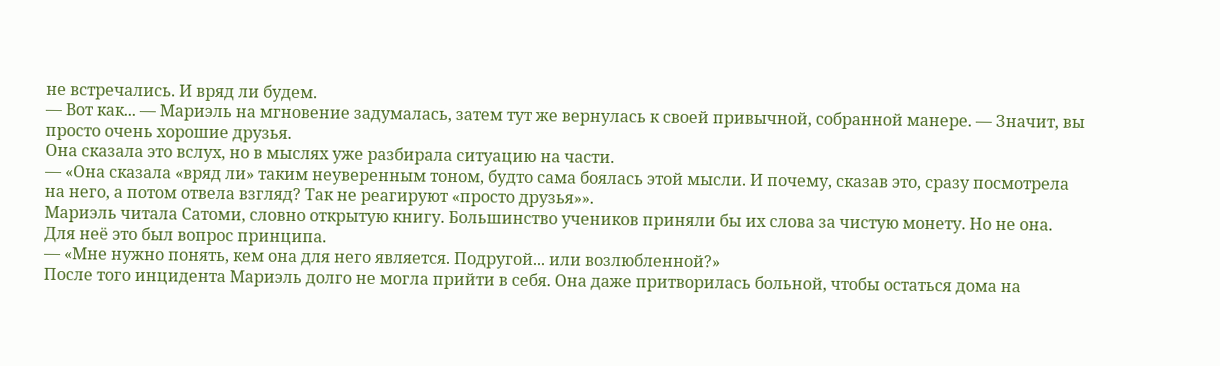не встречались. И вряд ли будем.
— Вот как... — Мариэль на мгновение задумалась, затем тут же вернулась к своей привычной, собранной манере. — Значит, вы просто очень хорошие друзья.
Она сказала это вслух, но в мыслях уже разбирала ситуацию на части.
— «Она сказала «вряд ли» таким неуверенным тоном, будто сама боялась этой мысли. И почему, сказав это, сразу посмотрела на него, а потом отвела взгляд? Так не реагируют «просто друзья»».
Мариэль читала Сатоми, словно открытую книгу. Большинство учеников приняли бы их слова за чистую монету. Но не она. Для неё это был вопрос принципа.
— «Мне нужно понять, кем она для него является. Подругой... или возлюбленной?»
После того инцидента Мариэль долго не могла прийти в себя. Она даже притворилась больной, чтобы остаться дома на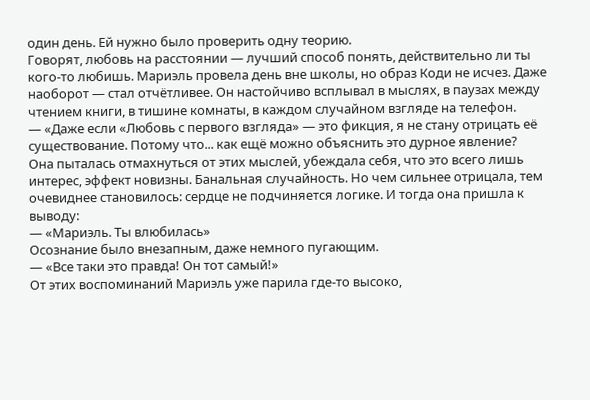один день. Ей нужно было проверить одну теорию.
Говорят, любовь на расстоянии — лучший способ понять, действительно ли ты кого-то любишь. Мариэль провела день вне школы, но образ Коди не исчез. Даже наоборот — стал отчётливее. Он настойчиво всплывал в мыслях, в паузах между чтением книги, в тишине комнаты, в каждом случайном взгляде на телефон.
— «Даже если «Любовь с первого взгляда» — это фикция, я не стану отрицать её существование. Потому что... как ещё можно объяснить это дурное явление?
Она пыталась отмахнуться от этих мыслей, убеждала себя, что это всего лишь интерес, эффект новизны. Банальная случайность. Но чем сильнее отрицала, тем очевиднее становилось: сердце не подчиняется логике. И тогда она пришла к выводу:
— «Мариэль. Ты влюбилась»
Осознание было внезапным, даже немного пугающим.
— «Все таки это правда! Он тот самый!»
От этих воспоминаний Мариэль уже парила где-то высоко,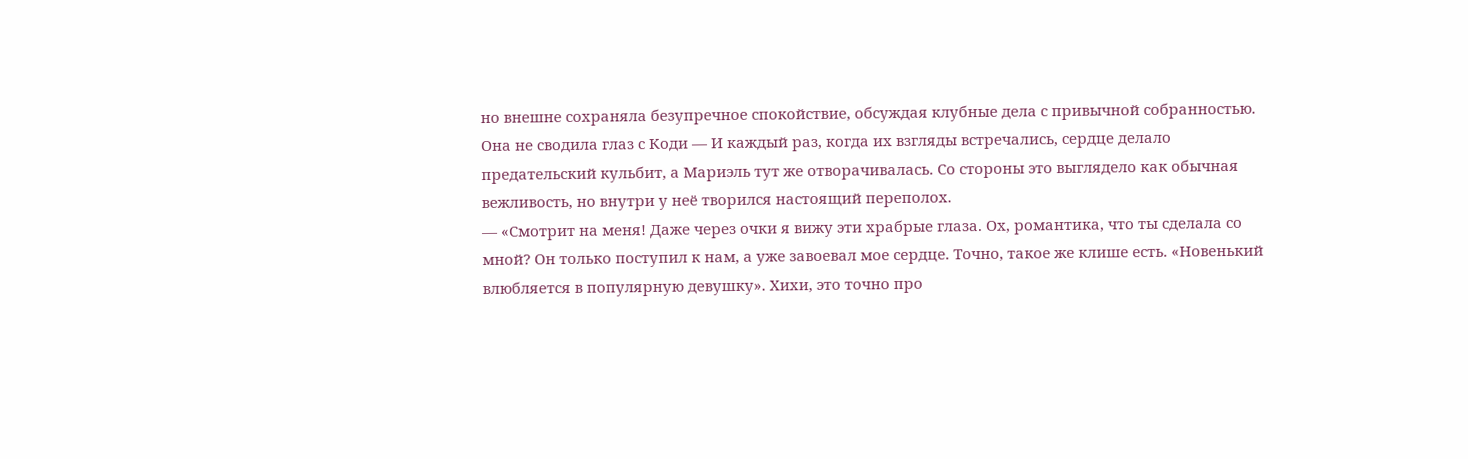но внешне сохраняла безупречное спокойствие, обсуждая клубные дела с привычной собранностью. Она не сводила глаз с Коди — И каждый раз, когда их взгляды встречались, сердце делало предательский кульбит, а Мариэль тут же отворачивалась. Со стороны это выглядело как обычная вежливость, но внутри у неё творился настоящий переполох.
— «Смотрит на меня! Даже через очки я вижу эти храбрые глаза. Ох, романтика, что ты сделала со мной? Он только поступил к нам, а уже завоевал мое сердце. Точно, такое же клише есть. «Новенький влюбляется в популярную девушку». Хихи, это точно про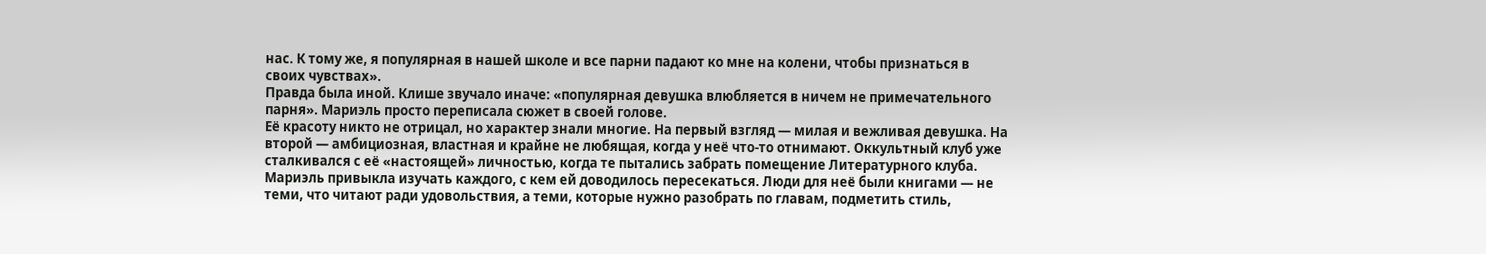нас. К тому же, я популярная в нашей школе и все парни падают ко мне на колени, чтобы признаться в своих чувствах».
Правда была иной. Клише звучало иначе: «популярная девушка влюбляется в ничем не примечательного парня». Мариэль просто переписала сюжет в своей голове.
Её красоту никто не отрицал, но характер знали многие. На первый взгляд — милая и вежливая девушка. На второй — амбициозная, властная и крайне не любящая, когда у неё что-то отнимают. Оккультный клуб уже сталкивался с её «настоящей» личностью, когда те пытались забрать помещение Литературного клуба.
Мариэль привыкла изучать каждого, с кем ей доводилось пересекаться. Люди для неё были книгами — не теми, что читают ради удовольствия, а теми, которые нужно разобрать по главам, подметить стиль,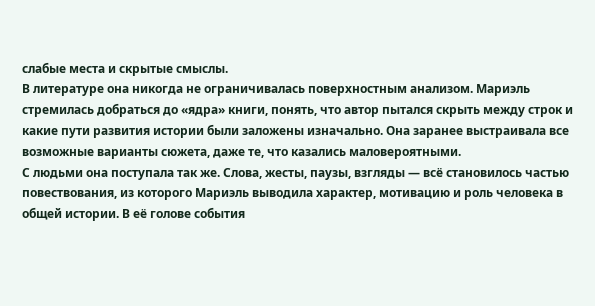слабые места и скрытые смыслы.
В литературе она никогда не ограничивалась поверхностным анализом. Мариэль стремилась добраться до «ядра» книги, понять, что автор пытался скрыть между строк и какие пути развития истории были заложены изначально. Она заранее выстраивала все возможные варианты сюжета, даже те, что казались маловероятными.
С людьми она поступала так же. Слова, жесты, паузы, взгляды — всё становилось частью повествования, из которого Мариэль выводила характер, мотивацию и роль человека в общей истории. В её голове события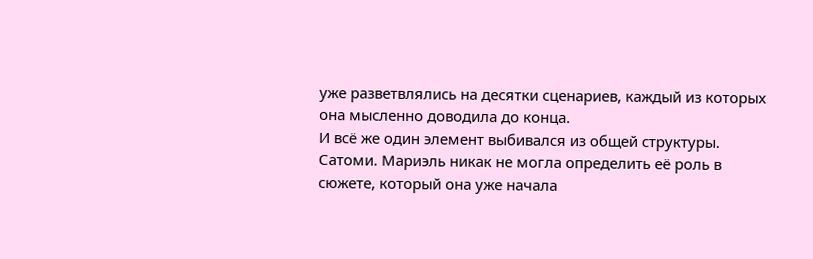уже разветвлялись на десятки сценариев, каждый из которых она мысленно доводила до конца.
И всё же один элемент выбивался из общей структуры. Сатоми. Мариэль никак не могла определить её роль в сюжете, который она уже начала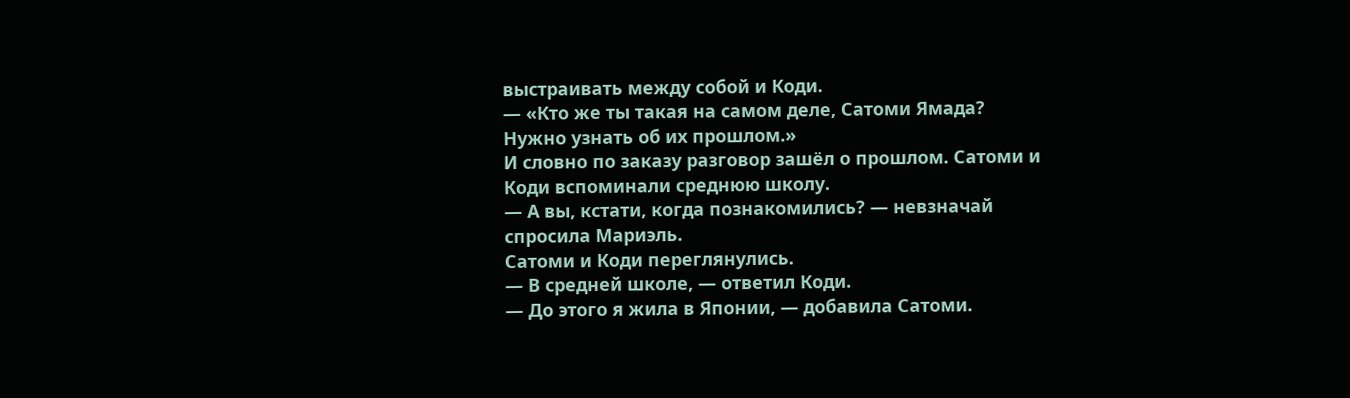выстраивать между собой и Коди.
— «Кто же ты такая на самом деле, Сатоми Ямада? Нужно узнать об их прошлом.»
И словно по заказу разговор зашёл о прошлом. Сатоми и Коди вспоминали среднюю школу.
— А вы, кстати, когда познакомились? — невзначай спросила Мариэль.
Сатоми и Коди переглянулись.
— В средней школе, — ответил Коди.
— До этого я жила в Японии, — добавила Сатоми.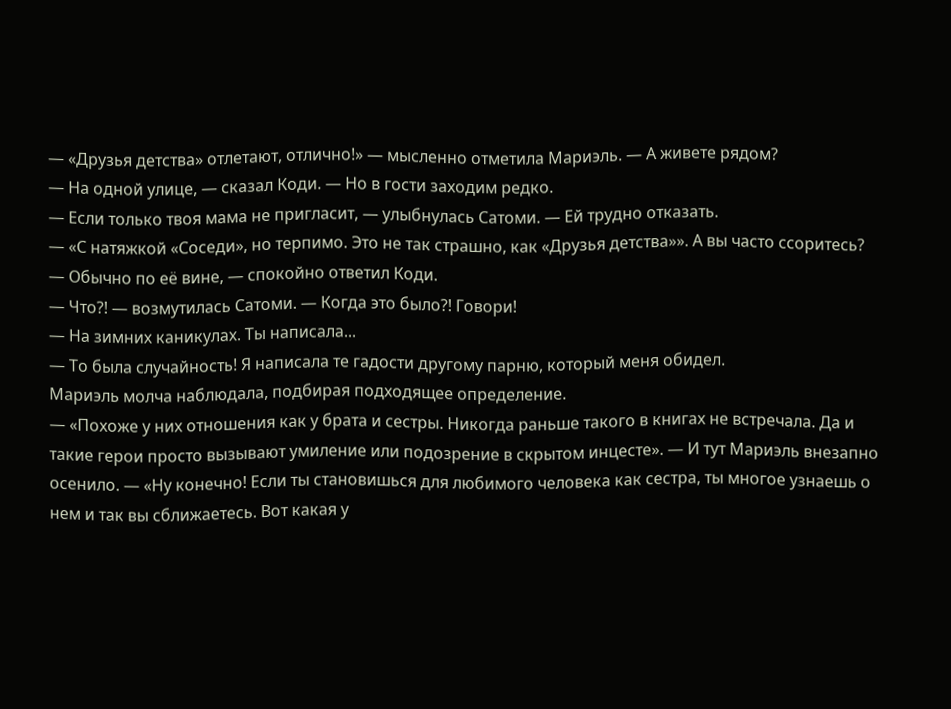— «Друзья детства» отлетают, отлично!» — мысленно отметила Мариэль. — А живете рядом?
— На одной улице, — сказал Коди. — Но в гости заходим редко.
— Если только твоя мама не пригласит, — улыбнулась Сатоми. — Ей трудно отказать.
— «С натяжкой «Соседи», но терпимо. Это не так страшно, как «Друзья детства»». А вы часто ссоритесь?
— Обычно по её вине, — спокойно ответил Коди.
— Что?! — возмутилась Сатоми. — Когда это было?! Говори!
— На зимних каникулах. Ты написала...
— То была случайность! Я написала те гадости другому парню, который меня обидел.
Мариэль молча наблюдала, подбирая подходящее определение.
— «Похоже у них отношения как у брата и сестры. Никогда раньше такого в книгах не встречала. Да и такие герои просто вызывают умиление или подозрение в скрытом инцесте». — И тут Мариэль внезапно осенило. — «Ну конечно! Если ты становишься для любимого человека как сестра, ты многое узнаешь о нем и так вы сближаетесь. Вот какая у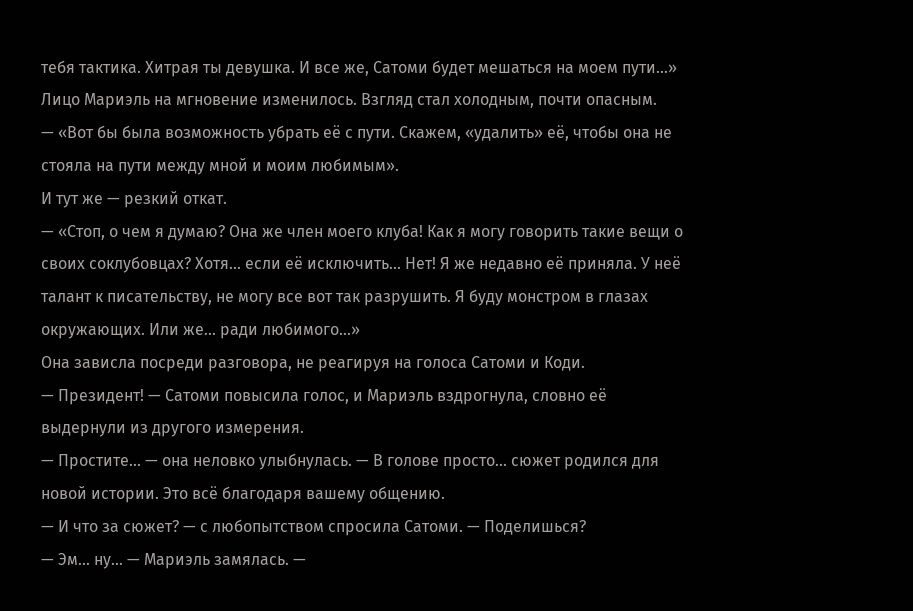тебя тактика. Хитрая ты девушка. И все же, Сатоми будет мешаться на моем пути...»
Лицо Мариэль на мгновение изменилось. Взгляд стал холодным, почти опасным.
— «Вот бы была возможность убрать её с пути. Скажем, «удалить» её, чтобы она не стояла на пути между мной и моим любимым».
И тут же — резкий откат.
— «Стоп, о чем я думаю? Она же член моего клуба! Как я могу говорить такие вещи о своих соклубовцах? Хотя... если её исключить... Нет! Я же недавно её приняла. У неё талант к писательству, не могу все вот так разрушить. Я буду монстром в глазах окружающих. Или же... ради любимого...»
Она зависла посреди разговора, не реагируя на голоса Сатоми и Коди.
— Президент! — Сатоми повысила голос, и Мариэль вздрогнула, словно её выдернули из другого измерения.
— Простите... — она неловко улыбнулась. — В голове просто... сюжет родился для новой истории. Это всё благодаря вашему общению.
— И что за сюжет? — с любопытством спросила Сатоми. — Поделишься?
— Эм... ну... — Мариэль замялась. —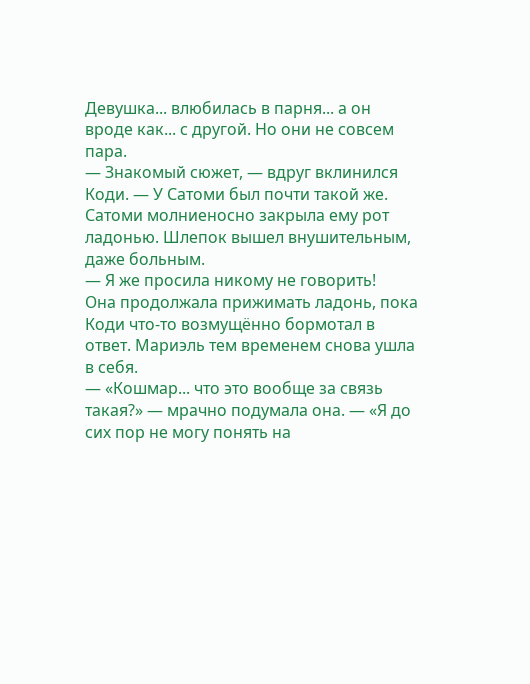Девушка... влюбилась в парня... а он вроде как... с другой. Но они не совсем пара.
— Знакомый сюжет, — вдруг вклинился Коди. — У Сатоми был почти такой же.
Сатоми молниеносно закрыла ему рот ладонью. Шлепок вышел внушительным, даже больным.
— Я же просила никому не говорить!
Она продолжала прижимать ладонь, пока Коди что-то возмущённо бормотал в ответ. Мариэль тем временем снова ушла в себя.
— «Кошмар... что это вообще за связь такая?» — мрачно подумала она. — «Я до сих пор не могу понять на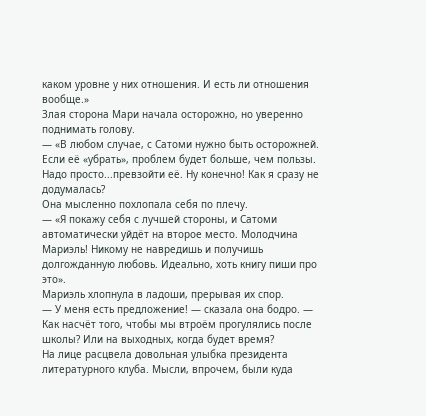каком уровне у них отношения. И есть ли отношения вообще.»
Злая сторона Мари начала осторожно, но уверенно поднимать голову.
— «В любом случае, с Сатоми нужно быть осторожней. Если её «убрать», проблем будет больше, чем пользы. Надо просто...превзойти её. Ну конечно! Как я сразу не додумалась?
Она мысленно похлопала себя по плечу.
— «Я покажу себя с лучшей стороны, и Сатоми автоматически уйдёт на второе место. Молодчина Мариэль! Никому не навредишь и получишь долгожданную любовь. Идеально, хоть книгу пиши про это».
Мариэль хлопнула в ладоши, прерывая их спор.
— У меня есть предложение! — сказала она бодро. — Как насчёт того, чтобы мы втроём прогулялись после школы? Или на выходных, когда будет время?
На лице расцвела довольная улыбка президента литературного клуба. Мысли, впрочем, были куда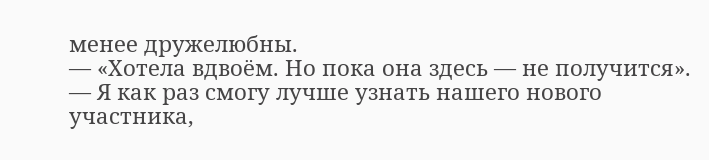менее дружелюбны.
— «Хотела вдвоём. Но пока она здесь — не получится».
— Я как раз смогу лучше узнать нашего нового участника,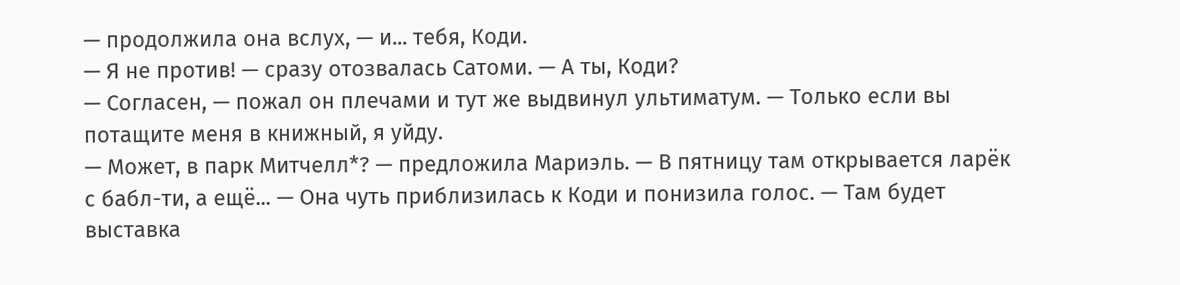— продолжила она вслух, — и... тебя, Коди.
— Я не против! — сразу отозвалась Сатоми. — А ты, Коди?
— Согласен, — пожал он плечами и тут же выдвинул ультиматум. — Только если вы потащите меня в книжный, я уйду.
— Может, в парк Митчелл*? — предложила Мариэль. — В пятницу там открывается ларёк с бабл-ти, а ещё... — Она чуть приблизилась к Коди и понизила голос. — Там будет выставка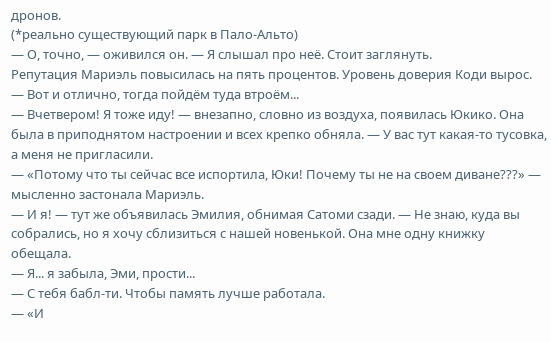дронов.
(*реально существующий парк в Пало-Альто)
— О, точно, — оживился он. — Я слышал про неё. Стоит заглянуть.
Репутация Мариэль повысилась на пять процентов. Уровень доверия Коди вырос.
— Вот и отлично, тогда пойдём туда втроём...
— Вчетвером! Я тоже иду! — внезапно, словно из воздуха, появилась Юкико. Она была в приподнятом настроении и всех крепко обняла. — У вас тут какая-то тусовка, а меня не пригласили.
— «Потому что ты сейчас все испортила, Юки! Почему ты не на своем диване???» — мысленно застонала Мариэль.
— И я! — тут же объявилась Эмилия, обнимая Сатоми сзади. — Не знаю, куда вы собрались, но я хочу сблизиться с нашей новенькой. Она мне одну книжку обещала.
— Я... я забыла, Эми, прости...
— С тебя бабл-ти. Чтобы память лучше работала.
— «И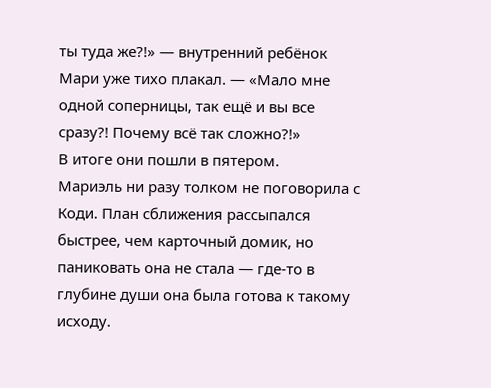ты туда же?!» — внутренний ребёнок Мари уже тихо плакал. — «Мало мне одной соперницы, так ещё и вы все сразу?! Почему всё так сложно?!»
В итоге они пошли в пятером.
Мариэль ни разу толком не поговорила с Коди. План сближения рассыпался быстрее, чем карточный домик, но паниковать она не стала — где-то в глубине души она была готова к такому исходу.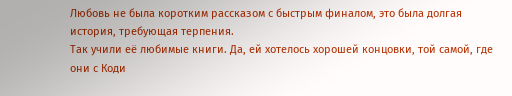Любовь не была коротким рассказом с быстрым финалом, это была долгая история, требующая терпения.
Так учили её любимые книги. Да, ей хотелось хорошей концовки, той самой, где они с Коди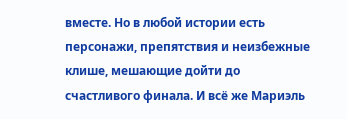вместе. Но в любой истории есть персонажи, препятствия и неизбежные клише, мешающие дойти до счастливого финала. И всё же Мариэль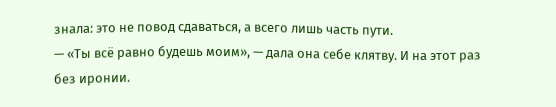знала: это не повод сдаваться, а всего лишь часть пути.
— «Ты всё равно будешь моим», — дала она себе клятву. И на этот раз без иронии.